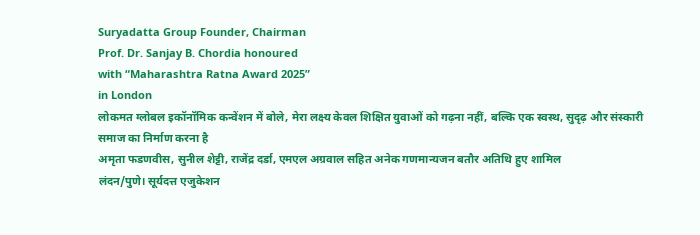Suryadatta Group Founder, Chairman
Prof. Dr. Sanjay B. Chordia honoured
with “Maharashtra Ratna Award 2025”
in London
लोकमत ग्लोबल इकॉनॉमिक कन्वेंशन में बोले, मेरा लक्ष्य केवल शिक्षित युवाओं को गढ़ना नहीं, बल्कि एक स्वस्थ, सुदृढ़ और संस्कारी समाज का निर्माण करना है
अमृता फडणवीस, सुनील शेट्टी, राजेंद्र दर्डा, एमएल अग्रवाल सहित अनेक गणमान्यजन बतौर अतिथि हुए शामिल
लंदन/पुणे। सूर्यदत्त एजुकेशन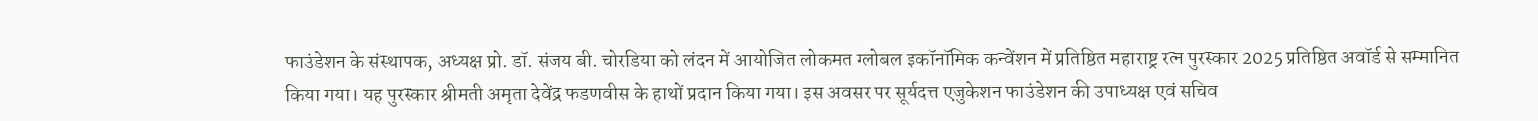फाउंडेशन के संस्थापक, अध्यक्ष प्रो. डॉ. संजय बी. चोरडिया को लंदन में आयोजित लोकमत ग्लोबल इकॉनॉमिक कन्वेंशन में प्रतिष्ठित महाराष्ट्र रत्न पुरस्कार 2025 प्रतिष्ठित अवॉर्ड से सम्मानित किया गया। यह पुरस्कार श्रीमती अमृता देवेंद्र फडणवीस के हाथों प्रदान किया गया। इस अवसर पर सूर्यदत्त एजुकेशन फाउंडेशन की उपाध्यक्ष एवं सचिव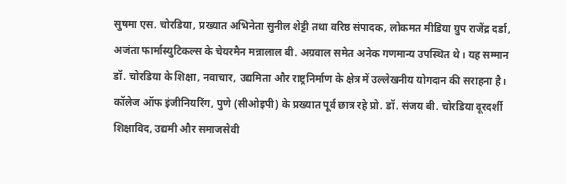सुषमा एस. चोरडिया, प्रख्यात अभिनेता सुनील शेट्टी तथा वरिष्ठ संपादक, लोकमत मीडिया ग्रुप राजेंद्र दर्डा, अजंता फार्मास्युटिकल्स के चेयरमैन मन्नालाल बी. अग्रवाल समेत अनेक गणमान्य उपस्थित थे। यह सम्मान डॉ. चोरडिया के शिक्षा, नवाचार, उद्यमिता और राष्ट्रनिर्माण के क्षेत्र में उल्लेखनीय योगदान की सराहना है। कॉलेज ऑफ इंजीनियरिंग, पुणे (सीओइपी) के प्रख्यात पूर्व छात्र रहे प्रो. डॉ. संजय बी. चोरडिया दूरदर्शी शिक्षाविद, उद्यमी और समाजसेवी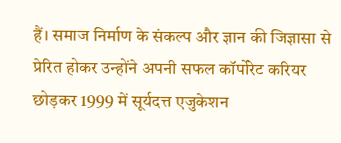हैं। समाज निर्माण के संकल्प और ज्ञान की जिज्ञासा से प्रेरित होकर उन्होंने अपनी सफल कॉर्पोरेट करियर छोड़कर 1999 में सूर्यदत्त एजुकेशन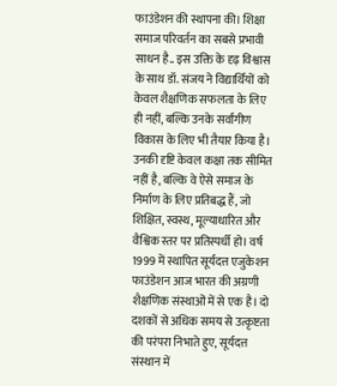फाउंडेशन की स्थापना की। शिक्षा समाज परिवर्तन का सबसे प्रभावी साधन है.. इस उक्ति के दृढ़ विश्वास के साथ डॉ. संजय ने विद्यार्थियों को केवल शैक्षणिक सफलता के लिए ही नहीं, बल्कि उनके सर्वांगीण विकास के लिए भी तैयार किया है। उनकी दृष्टि केवल कक्षा तक सीमित नहीं है, बल्कि वे ऐसे समाज के निर्माण के लिए प्रतिबद्ध हैं, जो शिक्षित, स्वस्थ, मूल्याधारित और वैश्विक स्तर पर प्रतिस्पर्धी हो। वर्ष 1999 में स्थापित सूर्यदत्त एजुकेशन फाउंडेशन आज भारत की अग्रणी शैक्षणिक संस्थाओं में से एक है। दो दशकों से अधिक समय से उत्कृष्टता की परंपरा निभाते हुए, सूर्यदत्त संस्थान में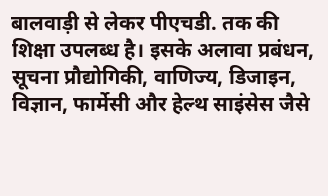बालवाड़ी से लेकर पीएचडी. तक की शिक्षा उपलब्ध है। इसके अलावा प्रबंधन, सूचना प्रौद्योगिकी, वाणिज्य, डिजाइन, विज्ञान, फार्मेसी और हेल्थ साइंसेस जैसे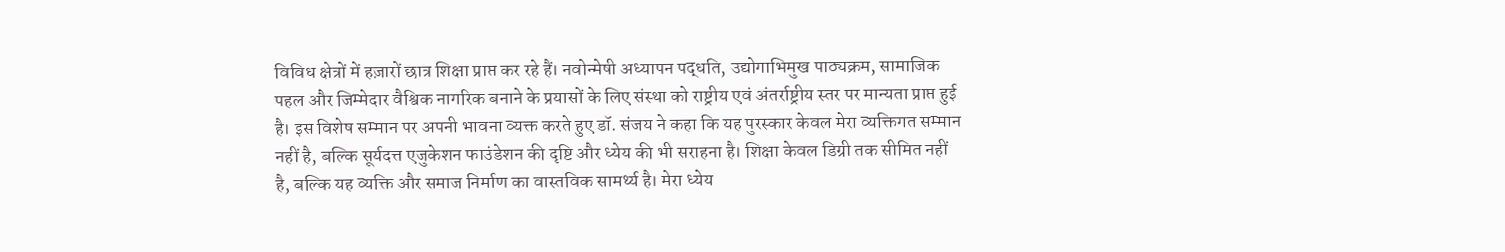विविध क्षेत्रों में हज़ारों छात्र शिक्षा प्राप्त कर रहे हैं। नवोन्मेषी अध्यापन पद्धति, उद्योगाभिमुख पाठ्यक्रम, सामाजिक पहल और जिम्मेदार वैश्विक नागरिक बनाने के प्रयासों के लिए संस्था को राष्ट्रीय एवं अंतर्राष्ट्रीय स्तर पर मान्यता प्राप्त हुई है। इस विशेष सम्मान पर अपनी भावना व्यक्त करते हुए डॉ. संजय ने कहा कि यह पुरस्कार केवल मेरा व्यक्तिगत सम्मान नहीं है, बल्कि सूर्यदत्त एजुकेशन फाउंडेशन की दृष्टि और ध्येय की भी सराहना है। शिक्षा केवल डिग्री तक सीमित नहीं है, बल्कि यह व्यक्ति और समाज निर्माण का वास्तविक सामर्थ्य है। मेरा ध्येय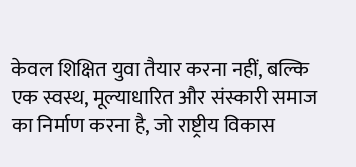केवल शिक्षित युवा तैयार करना नहीं, बल्कि एक स्वस्थ, मूल्याधारित और संस्कारी समाज का निर्माण करना है, जो राष्ट्रीय विकास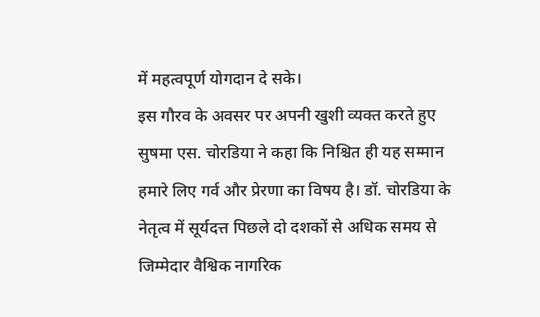में महत्वपूर्ण योगदान दे सके।
इस गौरव के अवसर पर अपनी खुशी व्यक्त करते हुए सुषमा एस. चोरडिया ने कहा कि निश्चित ही यह सम्मान हमारे लिए गर्व और प्रेरणा का विषय है। डॉ. चोरडिया के नेतृत्व में सूर्यदत्त पिछले दो दशकों से अधिक समय से जिम्मेदार वैश्विक नागरिक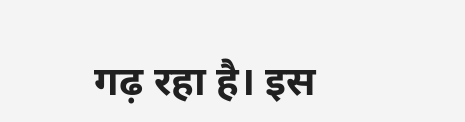गढ़ रहा है। इस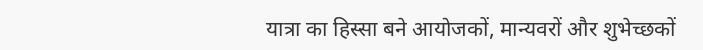यात्रा का हिस्सा बने आयोजकों, मान्यवरों और शुभेच्छकों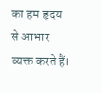का हम हृदय से आभार व्यक्त करते हैं।